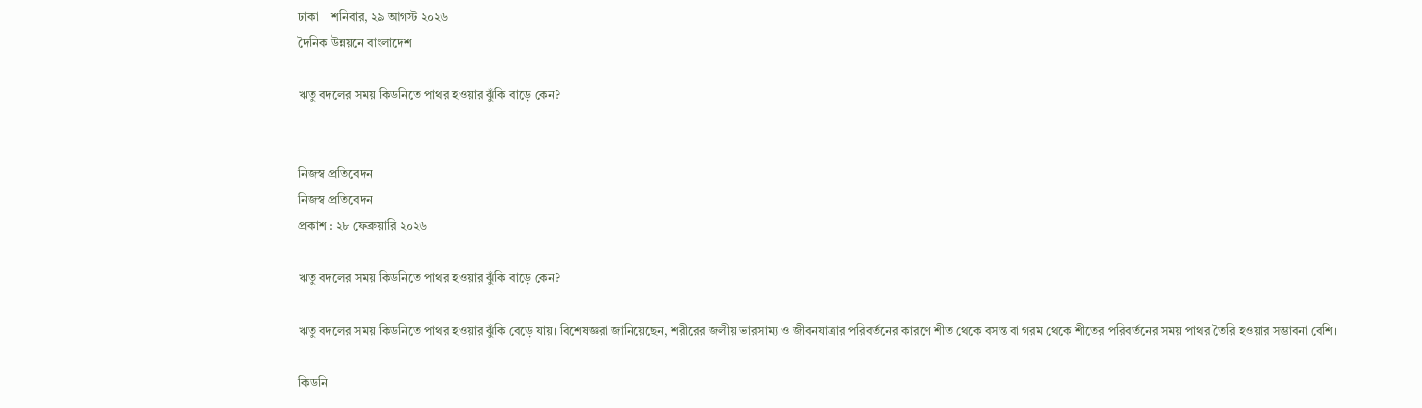ঢাকা    শনিবার, ২৯ আগস্ট ২০২৬
দৈনিক উন্নয়নে বাংলাদেশ

ঋতু বদলের সময় কিডনিতে পাথর হওয়ার ঝুঁকি বাড়ে কেন?


নিজস্ব প্রতিবেদন
নিজস্ব প্রতিবেদন
প্রকাশ : ২৮ ফেব্রুয়ারি ২০২৬

ঋতু বদলের সময় কিডনিতে পাথর হওয়ার ঝুঁকি বাড়ে কেন?

ঋতু বদলের সময় কিডনিতে পাথর হওয়ার ঝুঁকি বেড়ে যায়। বিশেষজ্ঞরা জানিয়েছেন, শরীরের জলীয় ভারসাম্য ও জীবনযাত্রার পরিবর্তনের কারণে শীত থেকে বসন্ত বা গরম থেকে শীতের পরিবর্তনের সময় পাথর তৈরি হওয়ার সম্ভাবনা বেশি।

কিডনি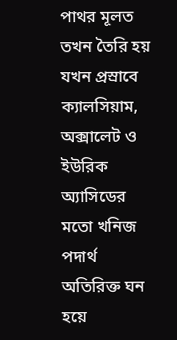পাথর মূলত তখন তৈরি হয় যখন প্রস্রাবে ক্যালসিয়াম, অক্সালেট ও ইউরিক অ্যাসিডের মতো খনিজ পদার্থ অতিরিক্ত ঘন হয়ে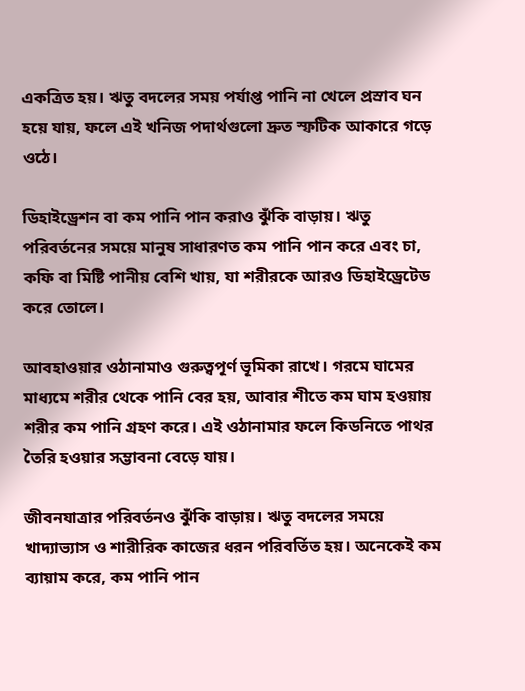একত্রিত হয়। ঋতু বদলের সময় পর্যাপ্ত পানি না খেলে প্রস্রাব ঘন হয়ে যায়, ফলে এই খনিজ পদার্থগুলো দ্রুত স্ফটিক আকারে গড়ে ওঠে।

ডিহাইড্রেশন বা কম পানি পান করাও ঝুঁকি বাড়ায়। ঋতু পরিবর্তনের সময়ে মানুষ সাধারণত কম পানি পান করে এবং চা, কফি বা মিষ্টি পানীয় বেশি খায়, যা শরীরকে আরও ডিহাইড্রেটেড করে তোলে।

আবহাওয়ার ওঠানামাও গুরুত্বপূর্ণ ভূমিকা রাখে। গরমে ঘামের মাধ্যমে শরীর থেকে পানি বের হয়, আবার শীতে কম ঘাম হওয়ায় শরীর কম পানি গ্রহণ করে। এই ওঠানামার ফলে কিডনিতে পাথর তৈরি হওয়ার সম্ভাবনা বেড়ে যায়।

জীবনযাত্রার পরিবর্তনও ঝুঁকি বাড়ায়। ঋতু বদলের সময়ে খাদ্যাভ্যাস ও শারীরিক কাজের ধরন পরিবর্তিত হয়। অনেকেই কম ব্যায়াম করে, কম পানি পান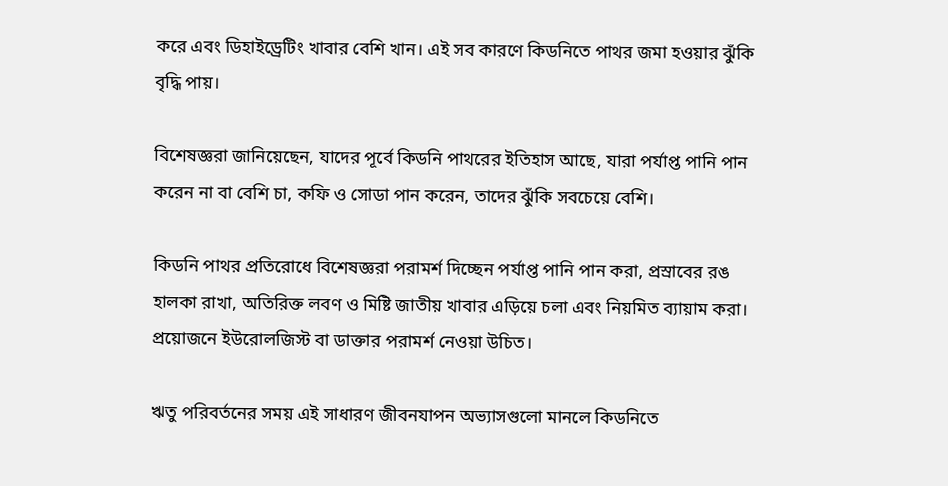করে এবং ডিহাইড্রেটিং খাবার বেশি খান। এই সব কারণে কিডনিতে পাথর জমা হওয়ার ঝুঁকি বৃদ্ধি পায়।

বিশেষজ্ঞরা জানিয়েছেন, যাদের পূর্বে কিডনি পাথরের ইতিহাস আছে, যারা পর্যাপ্ত পানি পান করেন না বা বেশি চা, কফি ও সোডা পান করেন, তাদের ঝুঁকি সবচেয়ে বেশি।

কিডনি পাথর প্রতিরোধে বিশেষজ্ঞরা পরামর্শ দিচ্ছেন পর্যাপ্ত পানি পান করা, প্রস্রাবের রঙ হালকা রাখা, অতিরিক্ত লবণ ও মিষ্টি জাতীয় খাবার এড়িয়ে চলা এবং নিয়মিত ব্যায়াম করা। প্রয়োজনে ইউরোলজিস্ট বা ডাক্তার পরামর্শ নেওয়া উচিত।

ঋতু পরিবর্তনের সময় এই সাধারণ জীবনযাপন অভ্যাসগুলো মানলে কিডনিতে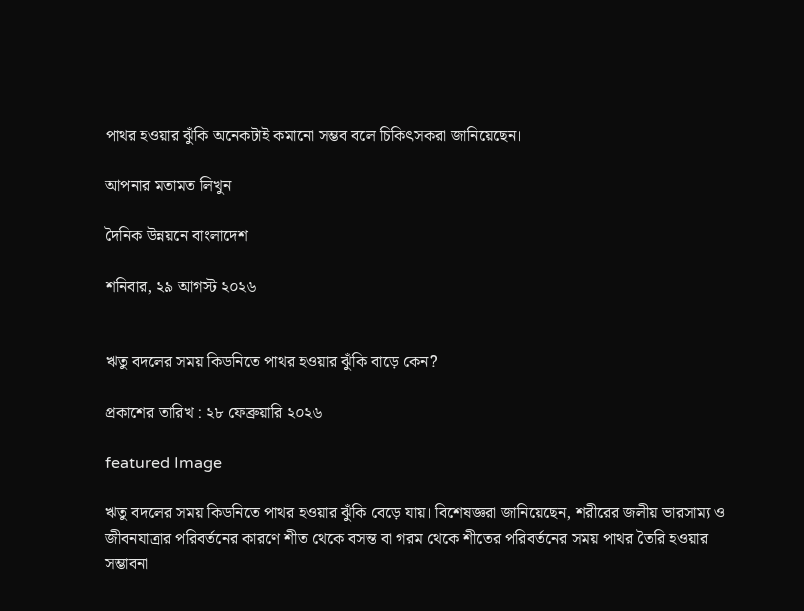পাথর হওয়ার ঝুঁকি অনেকটাই কমানো সম্ভব বলে চিকিৎসকরা জানিয়েছেন।

আপনার মতামত লিখুন

দৈনিক উন্নয়নে বাংলাদেশ

শনিবার, ২৯ আগস্ট ২০২৬


ঋতু বদলের সময় কিডনিতে পাথর হওয়ার ঝুঁকি বাড়ে কেন?

প্রকাশের তারিখ : ২৮ ফেব্রুয়ারি ২০২৬

featured Image

ঋতু বদলের সময় কিডনিতে পাথর হওয়ার ঝুঁকি বেড়ে যায়। বিশেষজ্ঞরা জানিয়েছেন, শরীরের জলীয় ভারসাম্য ও জীবনযাত্রার পরিবর্তনের কারণে শীত থেকে বসন্ত বা গরম থেকে শীতের পরিবর্তনের সময় পাথর তৈরি হওয়ার সম্ভাবনা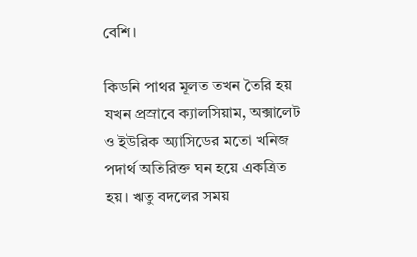বেশি।

কিডনি পাথর মূলত তখন তৈরি হয় যখন প্রস্রাবে ক্যালসিয়াম, অক্সালেট ও ইউরিক অ্যাসিডের মতো খনিজ পদার্থ অতিরিক্ত ঘন হয়ে একত্রিত হয়। ঋতু বদলের সময়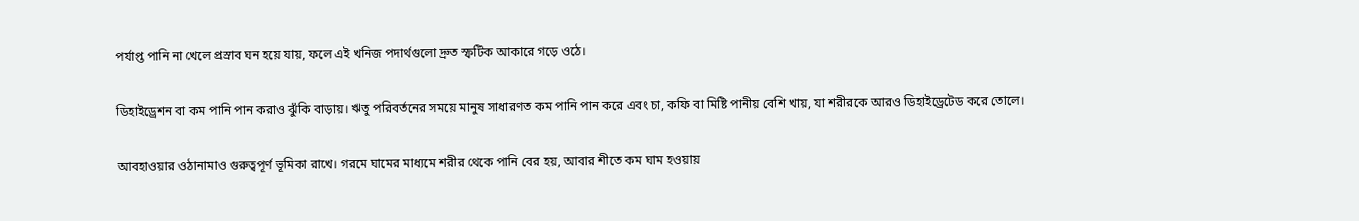পর্যাপ্ত পানি না খেলে প্রস্রাব ঘন হয়ে যায়, ফলে এই খনিজ পদার্থগুলো দ্রুত স্ফটিক আকারে গড়ে ওঠে।

ডিহাইড্রেশন বা কম পানি পান করাও ঝুঁকি বাড়ায়। ঋতু পরিবর্তনের সময়ে মানুষ সাধারণত কম পানি পান করে এবং চা, কফি বা মিষ্টি পানীয় বেশি খায়, যা শরীরকে আরও ডিহাইড্রেটেড করে তোলে।

আবহাওয়ার ওঠানামাও গুরুত্বপূর্ণ ভূমিকা রাখে। গরমে ঘামের মাধ্যমে শরীর থেকে পানি বের হয়, আবার শীতে কম ঘাম হওয়ায়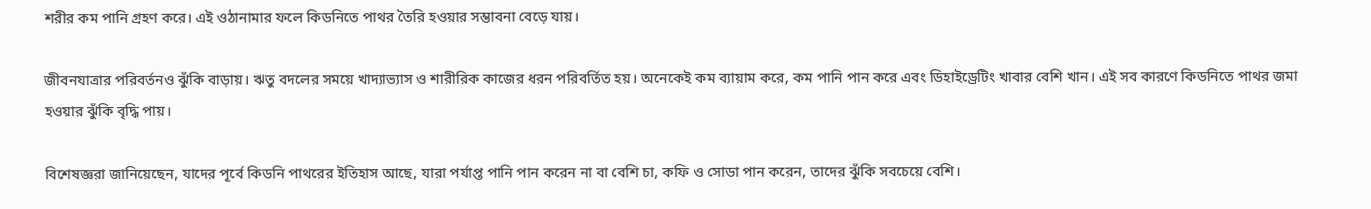শরীর কম পানি গ্রহণ করে। এই ওঠানামার ফলে কিডনিতে পাথর তৈরি হওয়ার সম্ভাবনা বেড়ে যায়।

জীবনযাত্রার পরিবর্তনও ঝুঁকি বাড়ায়। ঋতু বদলের সময়ে খাদ্যাভ্যাস ও শারীরিক কাজের ধরন পরিবর্তিত হয়। অনেকেই কম ব্যায়াম করে, কম পানি পান করে এবং ডিহাইড্রেটিং খাবার বেশি খান। এই সব কারণে কিডনিতে পাথর জমা হওয়ার ঝুঁকি বৃদ্ধি পায়।

বিশেষজ্ঞরা জানিয়েছেন, যাদের পূর্বে কিডনি পাথরের ইতিহাস আছে, যারা পর্যাপ্ত পানি পান করেন না বা বেশি চা, কফি ও সোডা পান করেন, তাদের ঝুঁকি সবচেয়ে বেশি।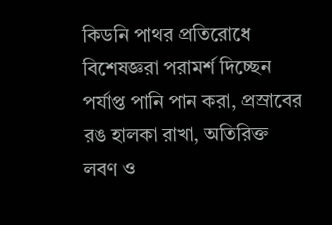কিডনি পাথর প্রতিরোধে বিশেষজ্ঞরা পরামর্শ দিচ্ছেন পর্যাপ্ত পানি পান করা, প্রস্রাবের রঙ হালকা রাখা, অতিরিক্ত লবণ ও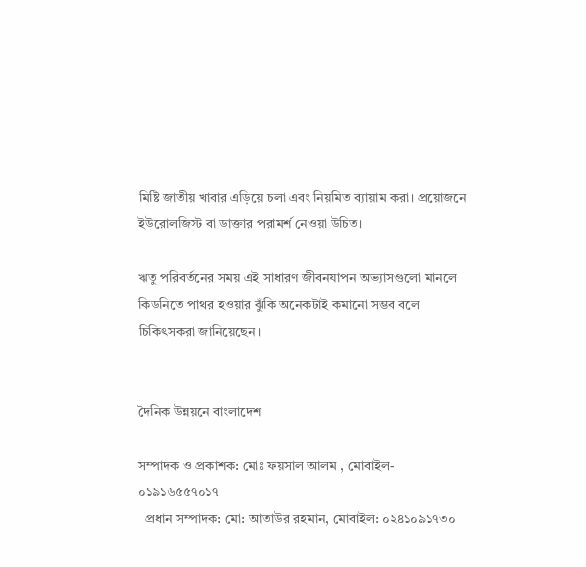মিষ্টি জাতীয় খাবার এড়িয়ে চলা এবং নিয়মিত ব্যায়াম করা। প্রয়োজনে ইউরোলজিস্ট বা ডাক্তার পরামর্শ নেওয়া উচিত।

ঋতু পরিবর্তনের সময় এই সাধারণ জীবনযাপন অভ্যাসগুলো মানলে কিডনিতে পাথর হওয়ার ঝুঁকি অনেকটাই কমানো সম্ভব বলে চিকিৎসকরা জানিয়েছেন।


দৈনিক উন্নয়নে বাংলাদেশ

সম্পাদক ও প্রকাশক: মোঃ ফয়সাল আলম , মোবাইল- ০১৯১৬৫৫৭০১৭
  প্রধান সম্পাদক: মো: আতাউর রহমান, মোবাইল: ০২৪১০৯১৭৩০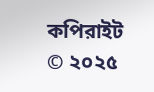কপিরাইট © ২০২৫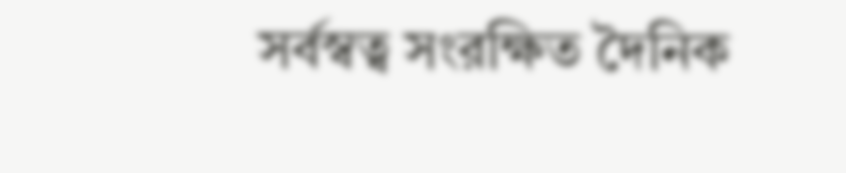সর্বস্বত্ব সংরক্ষিত দৈনিক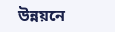উন্নয়নে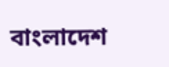বাংলাদেশ